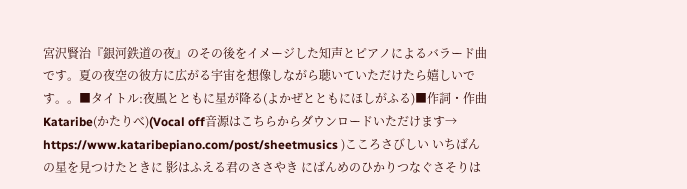宮沢賢治『銀河鉄道の夜』のその後をイメージした知声とピアノによるバラード曲です。夏の夜空の彼方に広がる宇宙を想像しながら聴いていただけたら嬉しいです。。■タイトル:夜風とともに星が降る(よかぜとともにほしがふる)■作詞・作曲 Kataribe(かたりべ)(Vocal off音源はこちらからダウンロードいただけます→ https://www.kataribepiano.com/post/sheetmusics )こころさびしい いちばんの星を見つけたときに 影はふえる君のささやき にばんめのひかりつなぐさそりは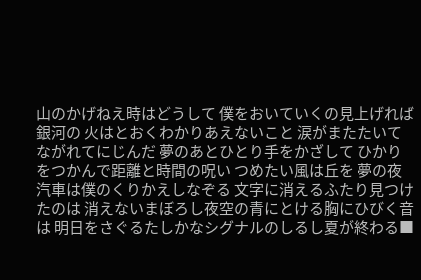山のかげねえ時はどうして 僕をおいていくの見上げれば銀河の 火はとおくわかりあえないこと 涙がまたたいてながれてにじんだ 夢のあとひとり手をかざして ひかりをつかんで距離と時間の呪い つめたい風は丘を 夢の夜汽車は僕のくりかえしなぞる 文字に消えるふたり見つけたのは 消えないまぼろし夜空の青にとける胸にひびく音は 明日をさぐるたしかなシグナルのしるし夏が終わる■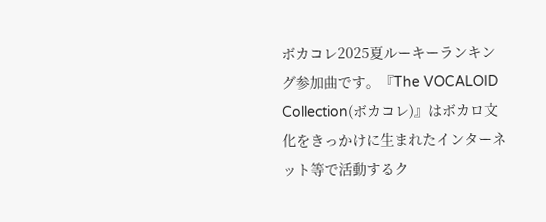ボカコレ2025夏ルーキーランキング参加曲です。『The VOCALOID Collection(ボカコレ)』はボカロ文化をきっかけに生まれたインターネット等で活動するク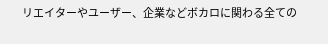リエイターやユーザー、企業などボカロに関わる全ての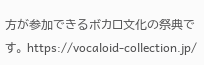方が参加できるボカロ文化の祭典です。 https://vocaloid-collection.jp/